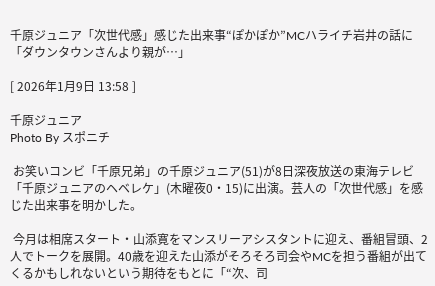千原ジュニア「次世代感」感じた出来事“ぽかぽか”MCハライチ岩井の話に「ダウンタウンさんより親が…」

[ 2026年1月9日 13:58 ]

千原ジュニア
Photo By スポニチ

 お笑いコンビ「千原兄弟」の千原ジュニア(51)が8日深夜放送の東海テレビ「千原ジュニアのヘベレケ」(木曜夜0・15)に出演。芸人の「次世代感」を感じた出来事を明かした。

 今月は相席スタート・山添寛をマンスリーアシスタントに迎え、番組冒頭、2人でトークを展開。40歳を迎えた山添がそろそろ司会やMCを担う番組が出てくるかもしれないという期待をもとに「“次、司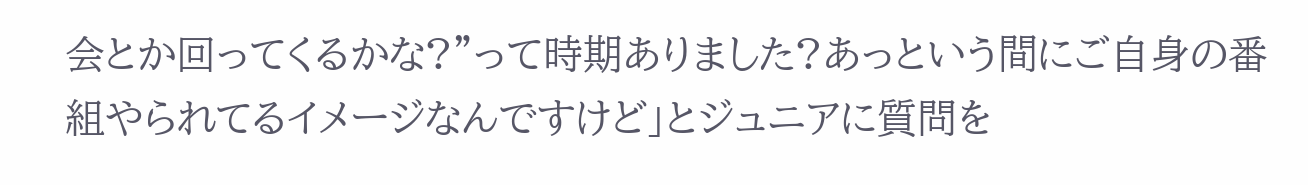会とか回ってくるかな?”って時期ありました?あっという間にご自身の番組やられてるイメージなんですけど」とジュニアに質問を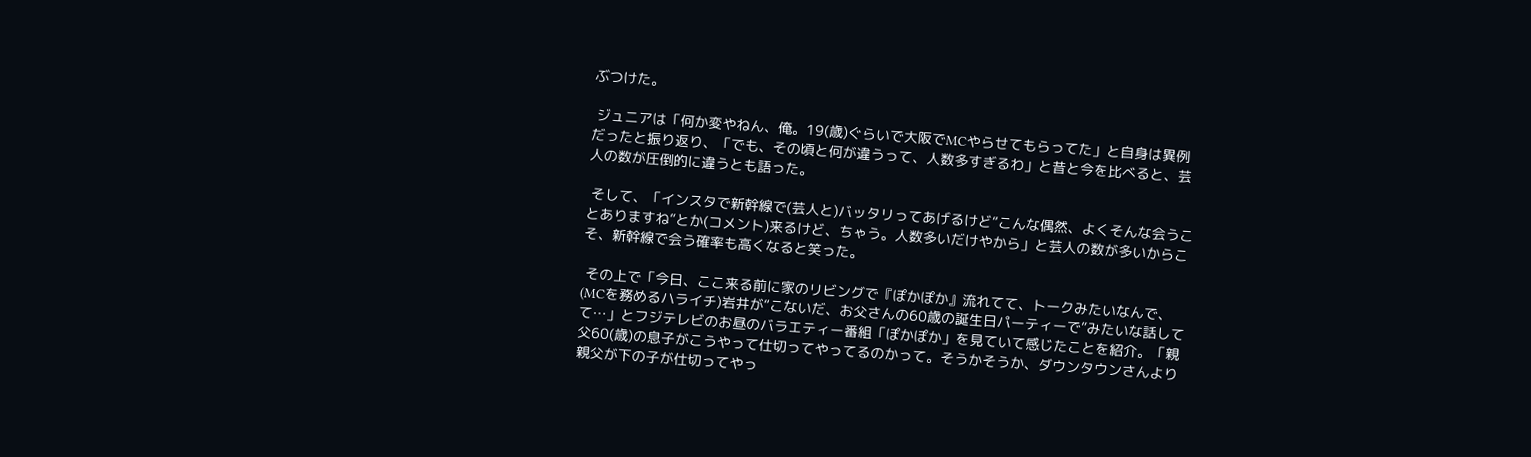ぶつけた。

 ジュニアは「何か変やねん、俺。19(歳)ぐらいで大阪でMCやらせてもらってた」と自身は異例だったと振り返り、「でも、その頃と何が違うって、人数多すぎるわ」と昔と今を比べると、芸人の数が圧倒的に違うとも語った。

 そして、「インスタで新幹線で(芸人と)バッタリってあげるけど“こんな偶然、よくそんな会うことありますね”とか(コメント)来るけど、ちゃう。人数多いだけやから」と芸人の数が多いからこそ、新幹線で会う確率も高くなると笑った。

 その上で「今日、ここ来る前に家のリビングで『ぽかぽか』流れてて、トークみたいなんで、(MCを務めるハライチ)岩井が“こないだ、お父さんの60歳の誕生日パーティーで”みたいな話してて…」とフジテレビのお昼のバラエティー番組「ぽかぽか」を見ていて感じたことを紹介。「親父60(歳)の息子がこうやって仕切ってやってるのかって。そうかそうか、ダウンタウンさんより親父が下の子が仕切ってやっ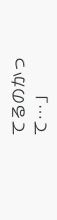てるのかって…」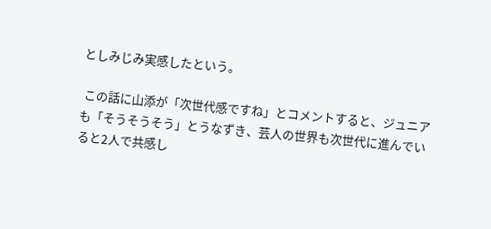としみじみ実感したという。

 この話に山添が「次世代感ですね」とコメントすると、ジュニアも「そうそうそう」とうなずき、芸人の世界も次世代に進んでいると2人で共感し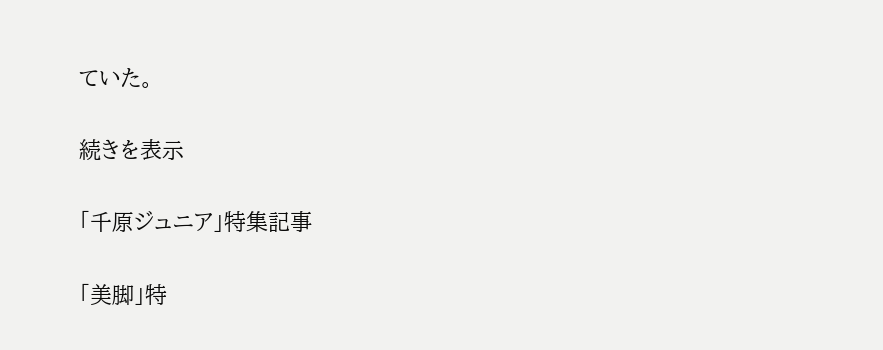ていた。

続きを表示

「千原ジュニア」特集記事

「美脚」特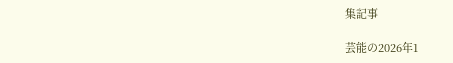集記事

芸能の2026年1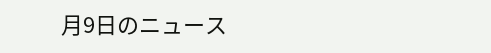月9日のニュース